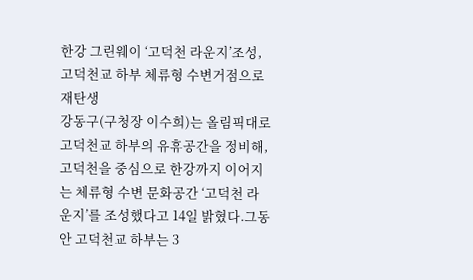한강 그린웨이 ‘고덕천 라운지’조성, 고덕천교 하부 체류형 수변거점으로 재탄생
강동구(구청장 이수희)는 올림픽대로 고덕천교 하부의 유휴공간을 정비해, 고덕천을 중심으로 한강까지 이어지는 체류형 수변 문화공간 ‘고덕천 라운지’를 조성했다고 14일 밝혔다.그동안 고덕천교 하부는 3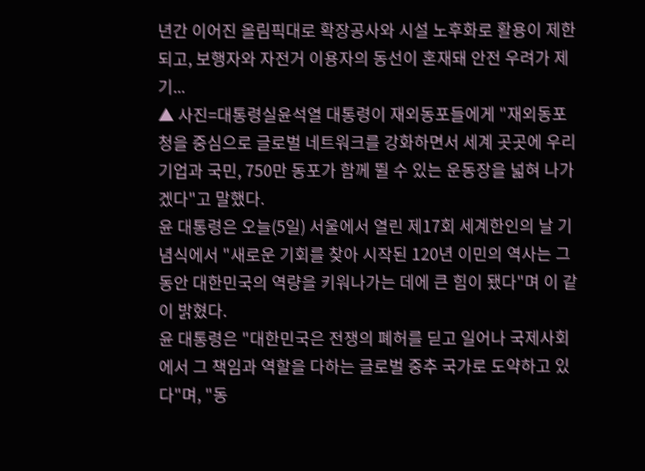년간 이어진 올림픽대로 확장공사와 시설 노후화로 활용이 제한되고, 보행자와 자전거 이용자의 동선이 혼재돼 안전 우려가 제기...
▲ 사진=대통령실윤석열 대통령이 재외동포들에게 "재외동포청을 중심으로 글로벌 네트워크를 강화하면서 세계 곳곳에 우리 기업과 국민, 750만 동포가 함께 뛸 수 있는 운동장을 넓혀 나가겠다"고 말했다.
윤 대통령은 오늘(5일) 서울에서 열린 제17회 세계한인의 날 기념식에서 "새로운 기회를 찾아 시작된 120년 이민의 역사는 그동안 대한민국의 역량을 키워나가는 데에 큰 힘이 됐다"며 이 같이 밝혔다.
윤 대통령은 "대한민국은 전쟁의 폐허를 딛고 일어나 국제사회에서 그 책임과 역할을 다하는 글로벌 중추 국가로 도약하고 있다"며, "동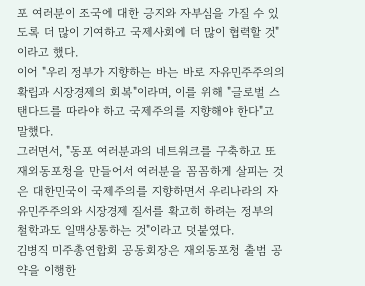포 여러분이 조국에 대한 긍지와 자부심을 가질 수 있도록 더 많이 기여하고 국제사회에 더 많이 협력할 것"이라고 했다.
이어 "우리 정부가 지향하는 바는 바로 자유민주주의의 확립과 시장경제의 회복"이라며, 이를 위해 "글로벌 스탠다드를 따라야 하고 국제주의를 지향해야 한다"고 말했다.
그러면서, "동포 여러분과의 네트워크를 구축하고 또 재외동포청을 만들어서 여러분을 꼼꼼하게 살피는 것은 대한민국이 국제주의를 지향하면서 우리나라의 자유민주주의와 시장경제 질서를 확고히 하려는 정부의 철학과도 일맥상통하는 것"이라고 덧붙였다.
김병직 미주총연합회 공동회장은 재외동포청 출범 공약을 이행한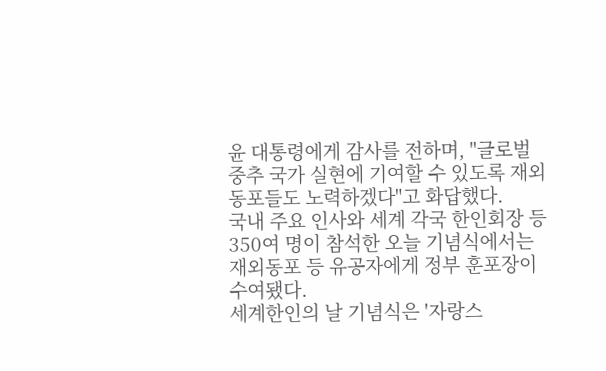윤 대통령에게 감사를 전하며, "글로벌 중추 국가 실현에 기여할 수 있도록 재외동포들도 노력하겠다"고 화답했다.
국내 주요 인사와 세계 각국 한인회장 등 350여 명이 참석한 오늘 기념식에서는 재외동포 등 유공자에게 정부 훈포장이 수여됐다.
세계한인의 날 기념식은 '자랑스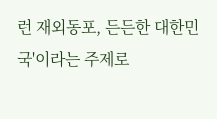런 재외동포, 든든한 대한민국'이라는 주제로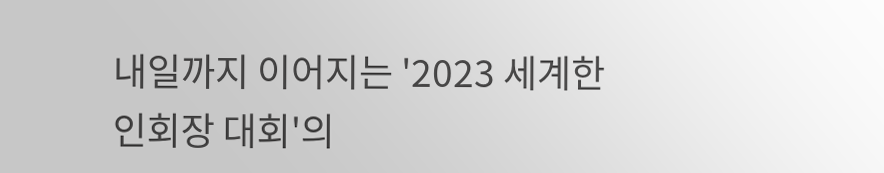내일까지 이어지는 '2023 세계한인회장 대회'의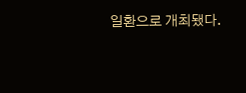일환으로 개최됐다.